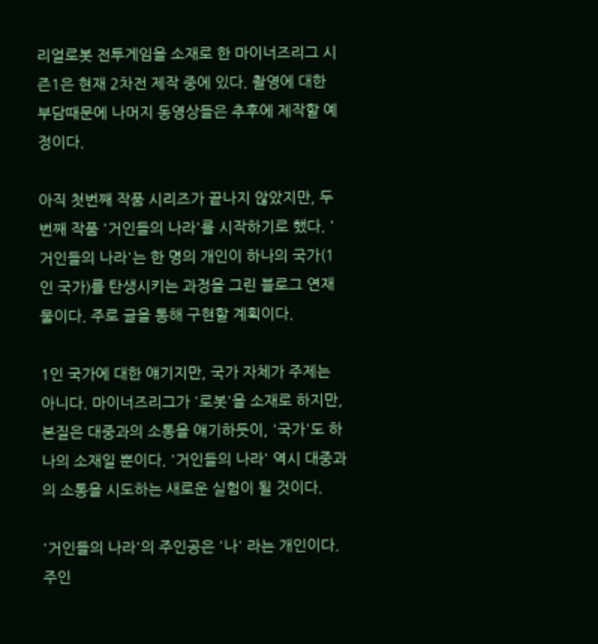리얼로봇 전투게임을 소재로 한 마이너즈리그 시즌1은 현재 2차전 제작 중에 있다. 촬영에 대한 부담때문에 나머지 동영상들은 추후에 제작할 예정이다.

아직 첫번째 작품 시리즈가 끝나지 않았지만, 두번째 작품 '거인들의 나라'를 시작하기로 했다. '거인들의 나라'는 한 명의 개인이 하나의 국가(1인 국가)를 탄생시키는 과정을 그린 블로그 연재물이다. 주로 글을 통해 구현할 계획이다.

1인 국가에 대한 얘기지만, 국가 자체가 주제는 아니다. 마이너즈리그가 '로봇'을 소재로 하지만, 본질은 대중과의 소통을 얘기하듯이, '국가'도 하나의 소재일 뿐이다. '거인들의 나라' 역시 대중과의 소통을 시도하는 새로운 실험이 될 것이다.

'거인들의 나라'의 주인공은 '나' 라는 개인이다. 주인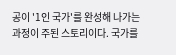공이 '1인 국가'를 완성해 나가는 과정이 주된 스토리이다. 국가를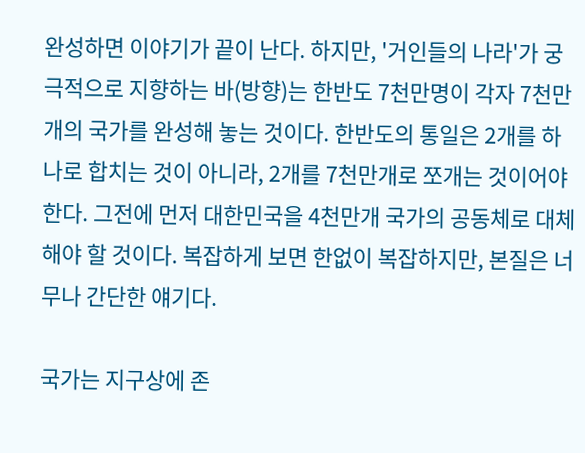완성하면 이야기가 끝이 난다. 하지만, '거인들의 나라'가 궁극적으로 지향하는 바(방향)는 한반도 7천만명이 각자 7천만개의 국가를 완성해 놓는 것이다. 한반도의 통일은 2개를 하나로 합치는 것이 아니라, 2개를 7천만개로 쪼개는 것이어야 한다. 그전에 먼저 대한민국을 4천만개 국가의 공동체로 대체해야 할 것이다. 복잡하게 보면 한없이 복잡하지만, 본질은 너무나 간단한 얘기다.

국가는 지구상에 존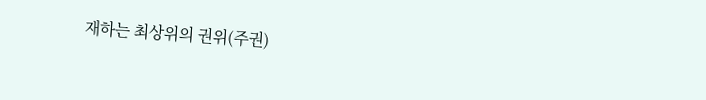재하는 최상위의 권위(주권)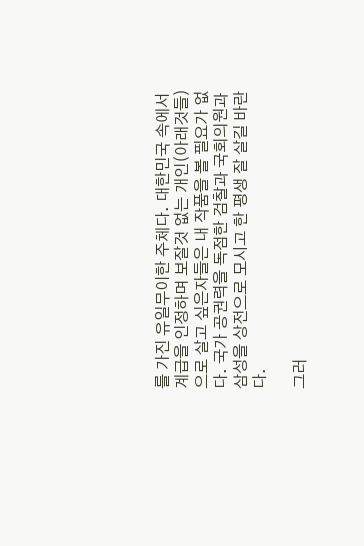를 가진 유일무이한 주체다. 대한민국 속에서 계급을 인정하며 보잘것 없는 개인(아래것들)으로 살고 싶은자들은 내 작품을 볼 필요가 없다. 국가 공권력을 독점한 검찰과 국회의원과 삼성을 상전으로 모시고 한 평생 잘 살길 바란다.

그러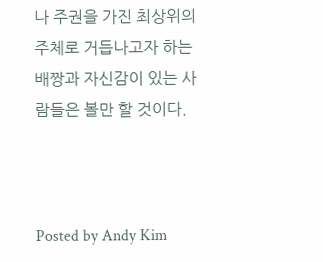나 주권을 가진 최상위의 주체로 거듭나고자 하는 배짱과 자신감이 있는 사람들은 볼만 할 것이다.



Posted by Andy Kim